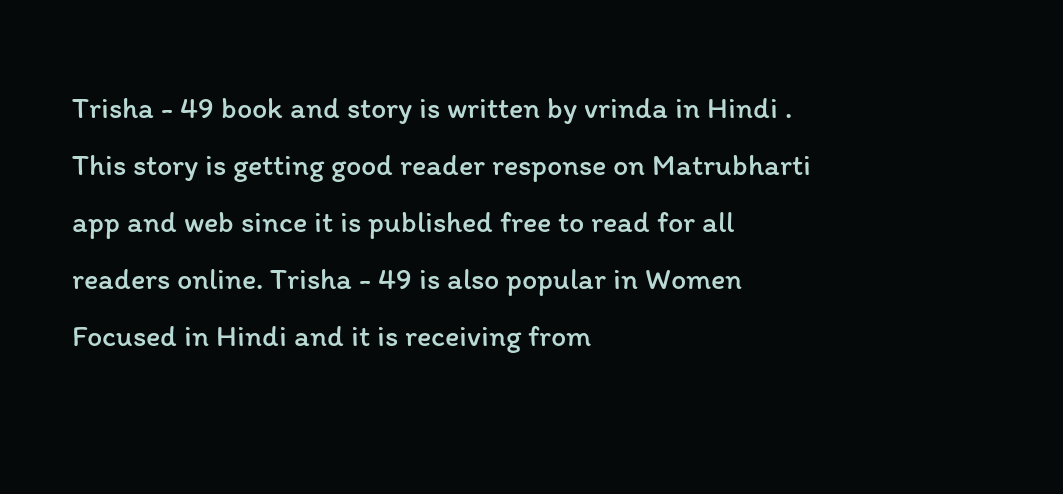Trisha - 49 book and story is written by vrinda in Hindi . This story is getting good reader response on Matrubharti app and web since it is published free to read for all readers online. Trisha - 49 is also popular in Women Focused in Hindi and it is receiving from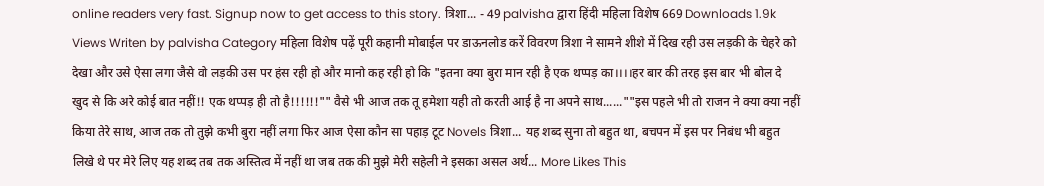online readers very fast. Signup now to get access to this story. त्रिशा... - 49 palvisha द्वारा हिंदी महिला विशेष 669 Downloads 1.9k Views Writen by palvisha Category महिला विशेष पढ़ें पूरी कहानी मोबाईल पर डाऊनलोड करें विवरण त्रिशा ने सामने शीशे में दिख रही उस लड़की के चेहरे को देखा और उसे ऐसा लगा जैसे वो लड़की उस पर हंस रही हो और मानो कह रही हो कि "इतना क्या बुरा मान रही है एक थप्पड़ का।।।।हर बार की तरह इस बार भी बोल दे खुद से कि अरे कोई बात नहीं!! एक थप्पड़ ही तो है!!!!!!"" वैसे भी आज तक तू हमेशा यही तो करती आई है ना अपने साथ......""इस पहले भी तो राजन ने क्या क्या नहीं किया तेरे साथ, आज तक तो तुझे कभी बुरा नहीं लगा फिर आज ऐसा कौन सा पहाड़ टूट Novels त्रिशा... यह शब्द सुना तो बहुत था, बचपन में इस पर निबंध भी बहुत लिखे थे पर मेरे लिए यह शब्द तब तक अस्तित्व में नहीं था जब तक की मुझे मेरी सहेली ने इसका असल अर्थ... More Likes This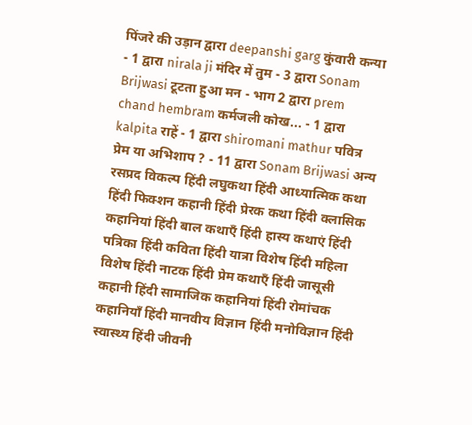पिंजरे की उड़ान द्वारा deepanshi garg कुंवारी कन्या - 1 द्वारा nirala ji मंदिर में तुम - 3 द्वारा Sonam Brijwasi टूटता हुआ मन - भाग 2 द्वारा prem chand hembram कर्मजली कोख... - 1 द्वारा kalpita राहें - 1 द्वारा shiromani mathur पवित्र प्रेम या अभिशाप ? - 11 द्वारा Sonam Brijwasi अन्य रसप्रद विकल्प हिंदी लघुकथा हिंदी आध्यात्मिक कथा हिंदी फिक्शन कहानी हिंदी प्रेरक कथा हिंदी क्लासिक कहानियां हिंदी बाल कथाएँ हिंदी हास्य कथाएं हिंदी पत्रिका हिंदी कविता हिंदी यात्रा विशेष हिंदी महिला विशेष हिंदी नाटक हिंदी प्रेम कथाएँ हिंदी जासूसी कहानी हिंदी सामाजिक कहानियां हिंदी रोमांचक कहानियाँ हिंदी मानवीय विज्ञान हिंदी मनोविज्ञान हिंदी स्वास्थ्य हिंदी जीवनी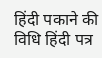हिंदी पकाने की विधि हिंदी पत्र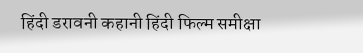हिंदी डरावनी कहानी हिंदी फिल्म समीक्षा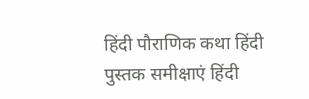हिंदी पौराणिक कथा हिंदी पुस्तक समीक्षाएं हिंदी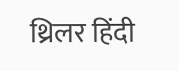थ्रिलर हिंदी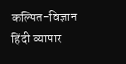कल्पित-विज्ञान हिंदी व्यापार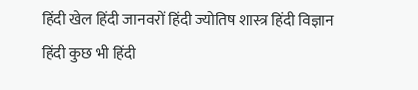हिंदी खेल हिंदी जानवरों हिंदी ज्योतिष शास्त्र हिंदी विज्ञान हिंदी कुछ भी हिंदी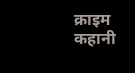क्राइम कहानी